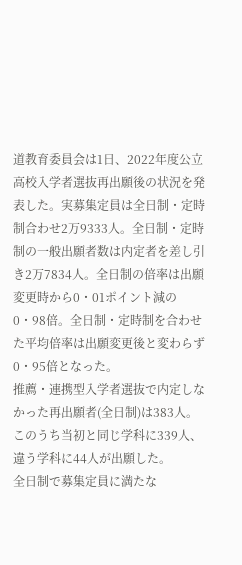道教育委員会は1日、2022年度公立高校入学者選抜再出願後の状況を発表した。実募集定員は全日制・定時制合わせ2万9333人。全日制・定時制の一般出願者数は内定者を差し引き2万7834人。全日制の倍率は出願変更時から0・01ポイント減の0・98倍。全日制・定時制を合わせた平均倍率は出願変更後と変わらず0・95倍となった。
推薦・連携型入学者選抜で内定しなかった再出願者(全日制)は383人。このうち当初と同じ学科に339人、違う学科に44人が出願した。
全日制で募集定員に満たな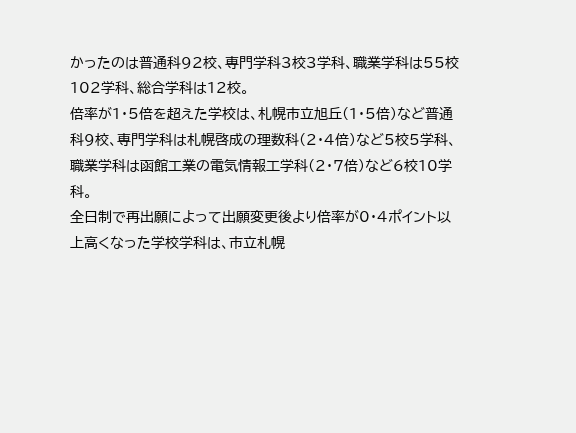かったのは普通科92校、専門学科3校3学科、職業学科は55校102学科、総合学科は12校。
倍率が1・5倍を超えた学校は、札幌市立旭丘(1・5倍)など普通科9校、専門学科は札幌啓成の理数科(2・4倍)など5校5学科、職業学科は函館工業の電気情報工学科(2・7倍)など6校10学科。
全日制で再出願によって出願変更後より倍率が0・4ポイント以上高くなった学校学科は、市立札幌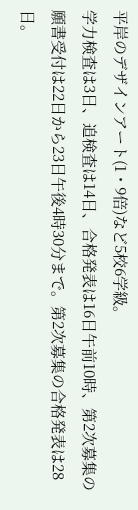平岸のデザインアート(1・9倍)など5校6学級。
学力検査は3日、追検査は14日、合格発表は16日午前10時、第2次募集の願書受付は22日から23日午後4時30分まで。第2次募集の合格発表は28日。